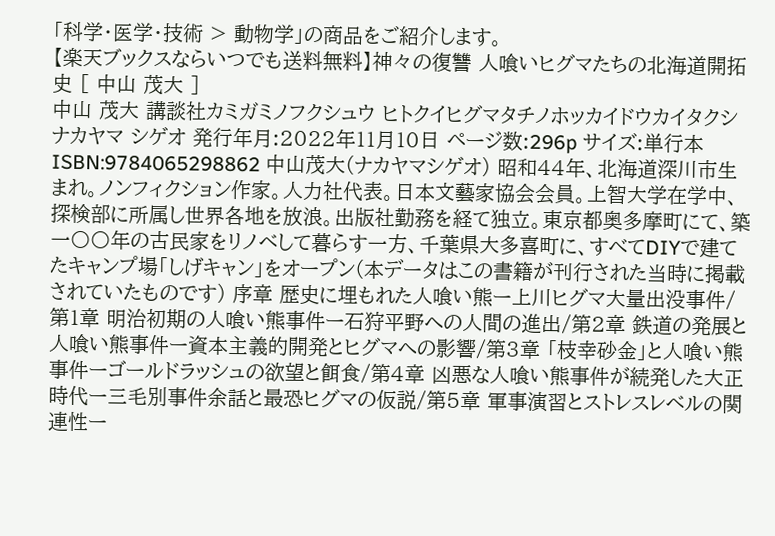「科学・医学・技術 > 動物学」の商品をご紹介します。
【楽天ブックスならいつでも送料無料】神々の復讐 人喰いヒグマたちの北海道開拓史 [ 中山 茂大 ]
中山 茂大 講談社カミガミノフクシュウ ヒトクイヒグマタチノホッカイドウカイタクシ ナカヤマ シゲオ 発行年月:2022年11月10日 ページ数:296p サイズ:単行本 ISBN:9784065298862 中山茂大(ナカヤマシゲオ) 昭和44年、北海道深川市生まれ。ノンフィクション作家。人力社代表。日本文藝家協会会員。上智大学在学中、探検部に所属し世界各地を放浪。出版社勤務を経て独立。東京都奥多摩町にて、築一〇〇年の古民家をリノベして暮らす一方、千葉県大多喜町に、すべてDIYで建てたキャンプ場「しげキャン」をオープン(本データはこの書籍が刊行された当時に掲載されていたものです) 序章 歴史に埋もれた人喰い熊ー上川ヒグマ大量出没事件/第1章 明治初期の人喰い熊事件ー石狩平野への人間の進出/第2章 鉄道の発展と人喰い熊事件ー資本主義的開発とヒグマへの影響/第3章 「枝幸砂金」と人喰い熊事件ーゴールドラッシュの欲望と餌食/第4章 凶悪な人喰い熊事件が続発した大正時代ー三毛別事件余話と最恐ヒグマの仮説/第5章 軍事演習とストレスレベルの関連性ー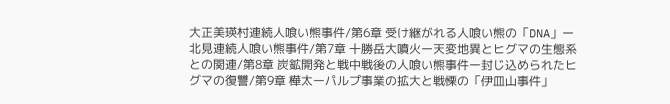大正美瑛村連続人喰い熊事件/第6章 受け継がれる人喰い熊の「DNA」ー北見連続人喰い熊事件/第7章 十勝岳大噴火ー天変地異とヒグマの生態系との関連/第8章 炭鉱開発と戦中戦後の人喰い熊事件ー封じ込められたヒグマの復讐/第9章 樺太ーパルプ事業の拡大と戦慄の「伊皿山事件」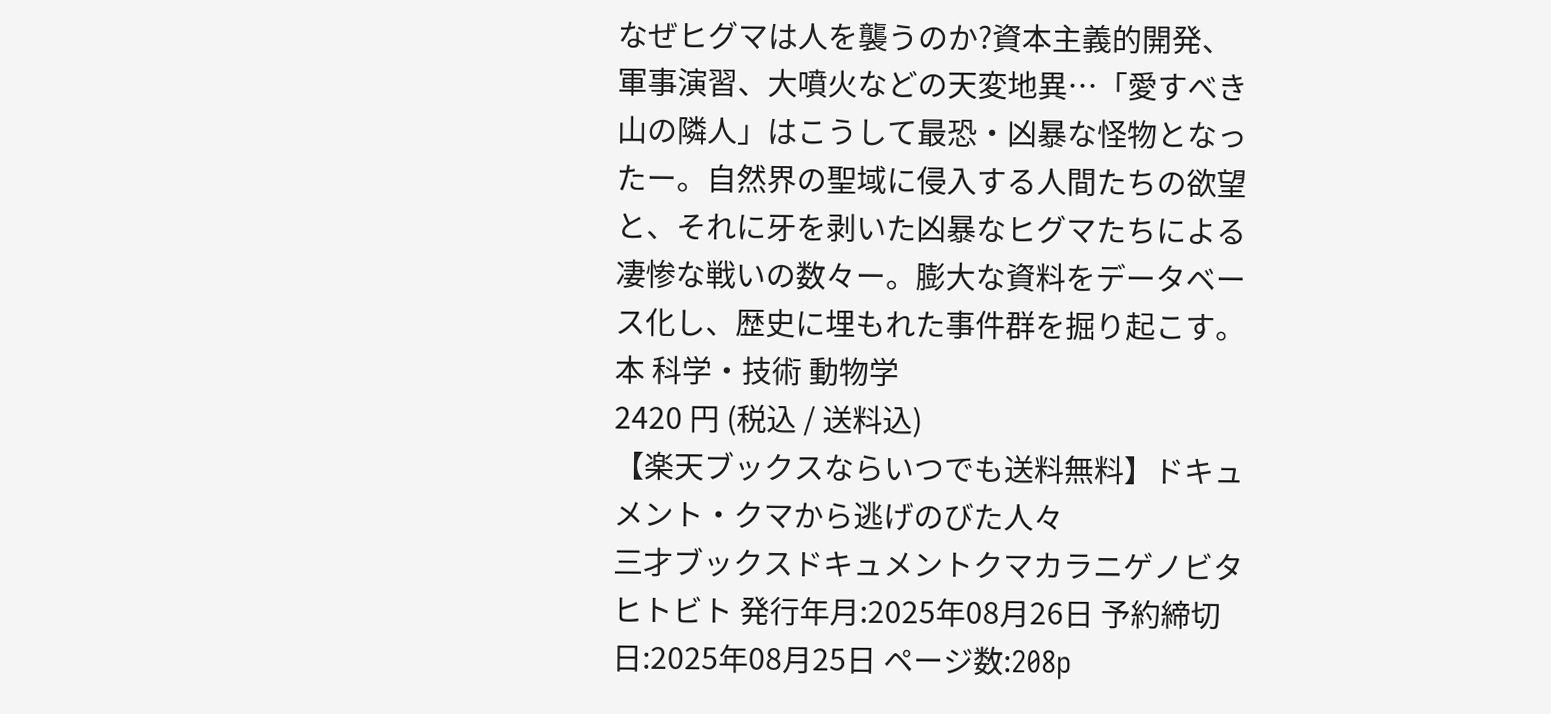なぜヒグマは人を襲うのか?資本主義的開発、軍事演習、大噴火などの天変地異…「愛すべき山の隣人」はこうして最恐・凶暴な怪物となったー。自然界の聖域に侵入する人間たちの欲望と、それに牙を剥いた凶暴なヒグマたちによる凄惨な戦いの数々ー。膨大な資料をデータベース化し、歴史に埋もれた事件群を掘り起こす。 本 科学・技術 動物学
2420 円 (税込 / 送料込)
【楽天ブックスならいつでも送料無料】ドキュメント・クマから逃げのびた人々
三才ブックスドキュメントクマカラニゲノビタヒトビト 発行年月:2025年08月26日 予約締切日:2025年08月25日 ページ数:208p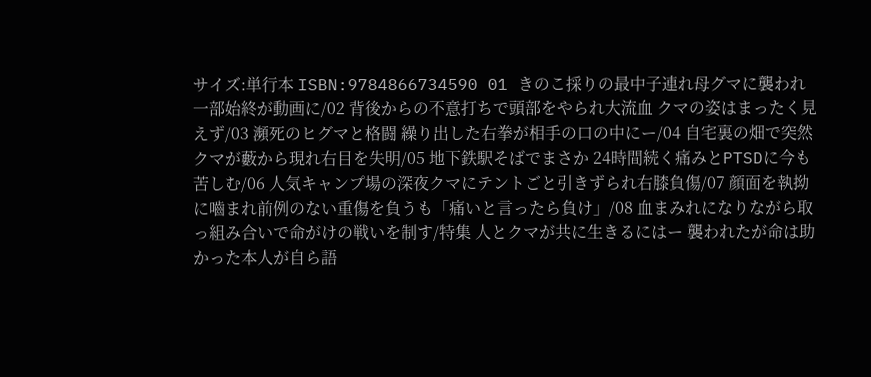サイズ:単行本 ISBN:9784866734590 01 きのこ採りの最中子連れ母グマに襲われ一部始終が動画に/02 背後からの不意打ちで頭部をやられ大流血 クマの姿はまったく見えず/03 瀕死のヒグマと格闘 繰り出した右拳が相手の口の中にー/04 自宅裏の畑で突然クマが藪から現れ右目を失明/05 地下鉄駅そばでまさか 24時間続く痛みとPTSDに今も苦しむ/06 人気キャンプ場の深夜クマにテントごと引きずられ右膝負傷/07 顔面を執拗に嚙まれ前例のない重傷を負うも「痛いと言ったら負け」/08 血まみれになりながら取っ組み合いで命がけの戦いを制す/特集 人とクマが共に生きるにはー 襲われたが命は助かった本人が自ら語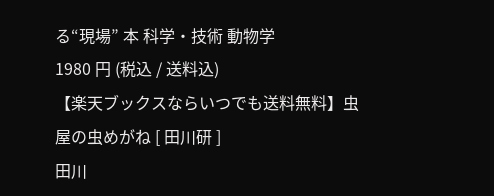る“現場” 本 科学・技術 動物学
1980 円 (税込 / 送料込)
【楽天ブックスならいつでも送料無料】虫屋の虫めがね [ 田川研 ]
田川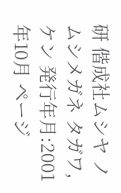研 偕成社ムシヤ ノ ムシメガネ タガワ,ケン 発行年月:2001年10月 ページ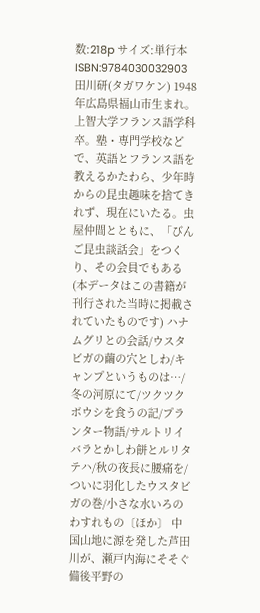数:218p サイズ:単行本 ISBN:9784030032903 田川研(タガワケン) 1948年広島県福山市生まれ。上智大学フランス語学科卒。塾・専門学校などで、英語とフランス語を教えるかたわら、少年時からの昆虫趣味を捨てきれず、現在にいたる。虫屋仲間とともに、「びんご昆虫談話会」をつくり、その会員でもある(本データはこの書籍が刊行された当時に掲載されていたものです) ハナムグリとの会話/ウスタビガの繭の穴としわ/キャンプというものは…/冬の河原にて/ツクツクボウシを食うの記/プランター物語/サルトリイバラとかしわ餅とルリタテハ/秋の夜長に腰痛を/ついに羽化したウスタビガの巻/小さな水いろのわすれもの〔ほか〕 中国山地に源を発した芦田川が、瀬戸内海にそそぐ備後平野の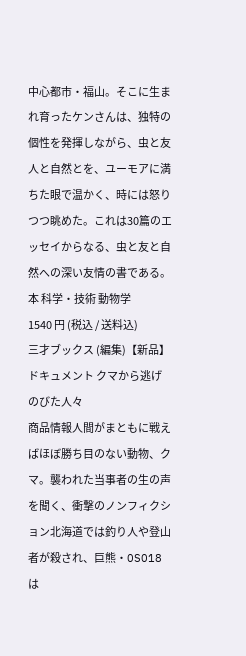中心都市・福山。そこに生まれ育ったケンさんは、独特の個性を発揮しながら、虫と友人と自然とを、ユーモアに満ちた眼で温かく、時には怒りつつ眺めた。これは30篇のエッセイからなる、虫と友と自然への深い友情の書である。 本 科学・技術 動物学
1540 円 (税込 / 送料込)
三才ブックス (編集)【新品】ドキュメント クマから逃げのびた人々
商品情報人間がまともに戦えばほぼ勝ち目のない動物、クマ。襲われた当事者の生の声を聞く、衝撃のノンフィクション北海道では釣り人や登山者が殺され、巨熊・OSO18は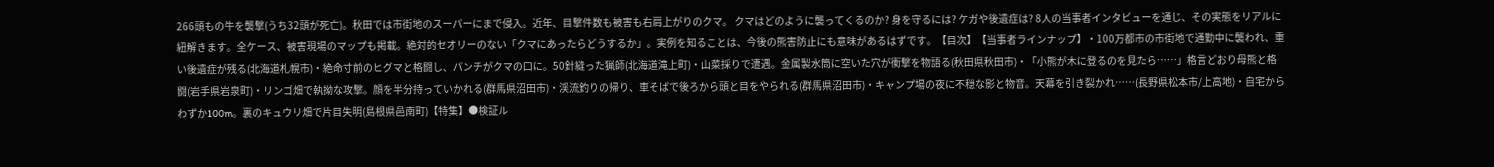266頭もの牛を襲撃(うち32頭が死亡)。秋田では市街地のスーパーにまで侵入。近年、目撃件数も被害も右肩上がりのクマ。 クマはどのように襲ってくるのか? 身を守るには? ケガや後遺症は? 8人の当事者インタビューを通じ、その実態をリアルに紐解きます。全ケース、被害現場のマップも掲載。絶対的セオリーのない「クマにあったらどうするか」。実例を知ることは、今後の熊害防止にも意味があるはずです。【目次】【当事者ラインナップ】・100万都市の市街地で通勤中に襲われ、重い後遺症が残る(北海道札幌市)・絶命寸前のヒグマと格闘し、パンチがクマの口に。50針縫った猟師(北海道滝上町)・山菜採りで遭遇。金属製水筒に空いた穴が衝撃を物語る(秋田県秋田市)・「小熊が木に登るのを見たら……」格言どおり母熊と格闘(岩手県岩泉町)・リンゴ畑で執拗な攻撃。顔を半分持っていかれる(群馬県沼田市)・渓流釣りの帰り、車そばで後ろから頭と目をやられる(群馬県沼田市)・キャンプ場の夜に不穏な影と物音。天幕を引き裂かれ……(長野県松本市/上高地)・自宅からわずか100m。裏のキュウリ畑で片目失明(島根県邑南町)【特集】●検証ル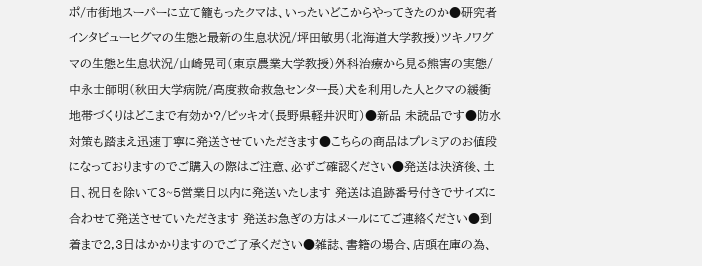ポ/市街地スーパーに立て籠もったクマは、いったいどこからやってきたのか●研究者インタビューヒグマの生態と最新の生息状況/坪田敏男(北海道大学教授)ツキノワグマの生態と生息状況/山崎晃司(東京農業大学教授)外科治療から見る熊害の実態/中永士師明(秋田大学病院/高度救命救急センター長)犬を利用した人とクマの緩衝地帯づくりはどこまで有効か?/ピッキオ(長野県軽井沢町)●新品 未読品です●防水対策も踏まえ迅速丁寧に発送させていただきます●こちらの商品はプレミアのお値段になっておりますのでご購入の際はご注意、必ずご確認ください●発送は決済後、土日、祝日を除いて3~5営業日以内に発送いたします 発送は追跡番号付きでサイズに合わせて発送させていただきます 発送お急ぎの方はメールにてご連絡ください●到着まで2,3日はかかりますのでご了承ください●雑誌、書籍の場合、店頭在庫の為、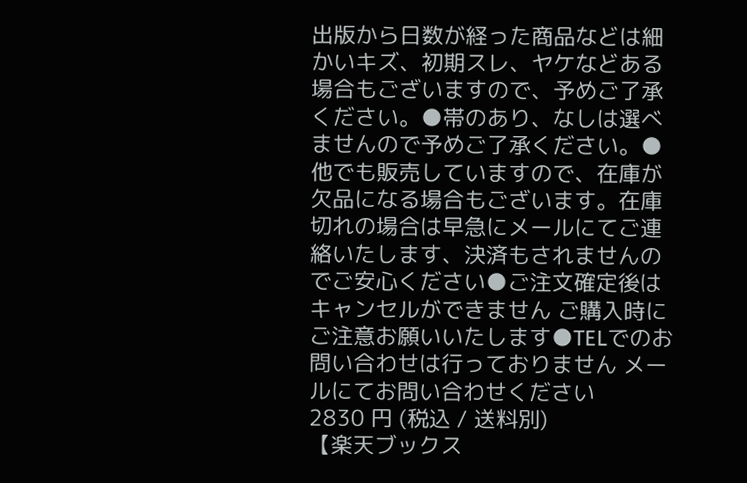出版から日数が経った商品などは細かいキズ、初期スレ、ヤケなどある場合もございますので、予めご了承ください。●帯のあり、なしは選べませんので予めご了承ください。●他でも販売していますので、在庫が欠品になる場合もございます。在庫切れの場合は早急にメールにてご連絡いたします、決済もされませんのでご安心ください●ご注文確定後はキャンセルができません ご購入時にご注意お願いいたします●TELでのお問い合わせは行っておりません メールにてお問い合わせください
2830 円 (税込 / 送料別)
【楽天ブックス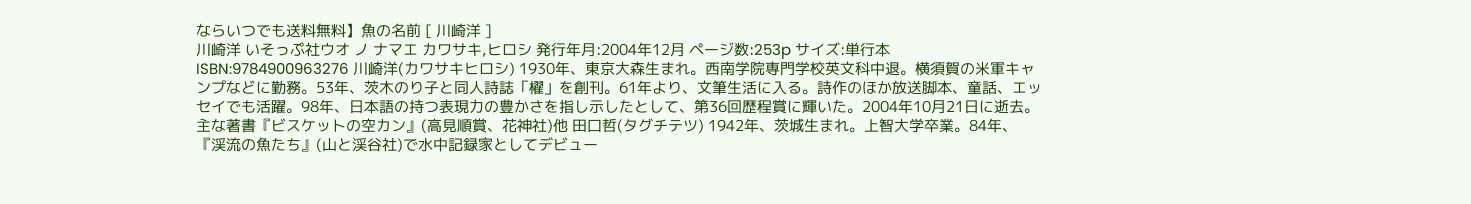ならいつでも送料無料】魚の名前 [ 川崎洋 ]
川崎洋 いそっぷ社ウオ ノ ナマエ カワサキ,ヒロシ 発行年月:2004年12月 ページ数:253p サイズ:単行本 ISBN:9784900963276 川崎洋(カワサキヒロシ) 1930年、東京大森生まれ。西南学院専門学校英文科中退。横須賀の米軍キャンプなどに勤務。53年、茨木のり子と同人詩誌「櫂」を創刊。61年より、文筆生活に入る。詩作のほか放送脚本、童話、エッセイでも活躍。98年、日本語の持つ表現力の豊かさを指し示したとして、第36回歴程賞に輝いた。2004年10月21日に逝去。主な著書『ビスケットの空カン』(高見順賞、花神社)他 田口哲(タグチテツ) 1942年、茨城生まれ。上智大学卒業。84年、『渓流の魚たち』(山と渓谷社)で水中記録家としてデビュー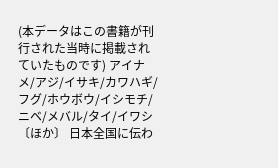(本データはこの書籍が刊行された当時に掲載されていたものです) アイナメ/アジ/イサキ/カワハギ/フグ/ホウボウ/イシモチ/ニベ/メバル/タイ/イワシ〔ほか〕 日本全国に伝わ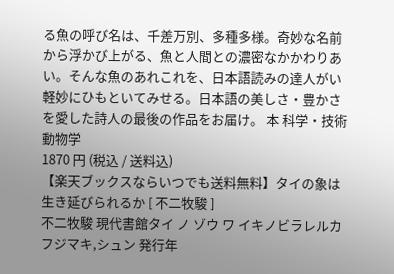る魚の呼び名は、千差万別、多種多様。奇妙な名前から浮かび上がる、魚と人間との濃密なかかわりあい。そんな魚のあれこれを、日本語読みの達人がい軽妙にひもといてみせる。日本語の美しさ・豊かさを愛した詩人の最後の作品をお届け。 本 科学・技術 動物学
1870 円 (税込 / 送料込)
【楽天ブックスならいつでも送料無料】タイの象は生き延びられるか [ 不二牧駿 ]
不二牧駿 現代書館タイ ノ ゾウ ワ イキノビラレルカ フジマキ,シュン 発行年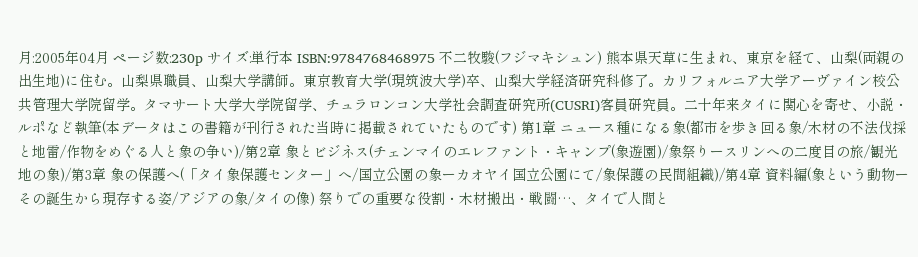月:2005年04月 ページ数:230p サイズ:単行本 ISBN:9784768468975 不二牧駿(フジマキシュン) 熊本県天草に生まれ、東京を経て、山梨(両親の出生地)に住む。山梨県職員、山梨大学講師。東京教育大学(現筑波大学)卒、山梨大学経済研究科修了。カリフォルニア大学アーヴァイン校公共管理大学院留学。タマサート大学大学院留学、チュラロンコン大学社会調査研究所(CUSRI)客員研究員。二十年来タイに関心を寄せ、小説・ルポなど執筆(本データはこの書籍が刊行された当時に掲載されていたものです) 第1章 ニュース種になる象(都市を歩き回る象/木材の不法伐採と地雷/作物をめぐる人と象の争い)/第2章 象とビジネス(チェンマイのエレファント・キャンプ(象遊園)/象祭りースリンへの二度目の旅/観光地の象)/第3章 象の保護へ(「タイ象保護センター」へ/国立公園の象ーカオヤイ国立公園にて/象保護の民間組織)/第4章 資料編(象という動物ーその誕生から現存する姿/アジアの象/タイの像) 祭りでの重要な役割・木材搬出・戦闘…、タイで人間と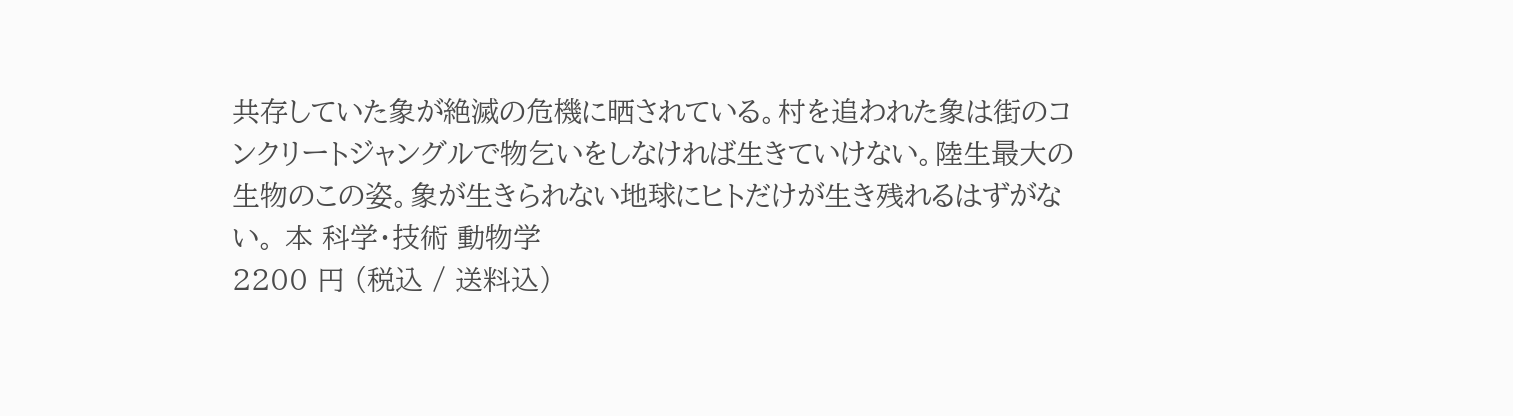共存していた象が絶滅の危機に晒されている。村を追われた象は街のコンクリートジャングルで物乞いをしなければ生きていけない。陸生最大の生物のこの姿。象が生きられない地球にヒトだけが生き残れるはずがない。 本 科学・技術 動物学
2200 円 (税込 / 送料込)